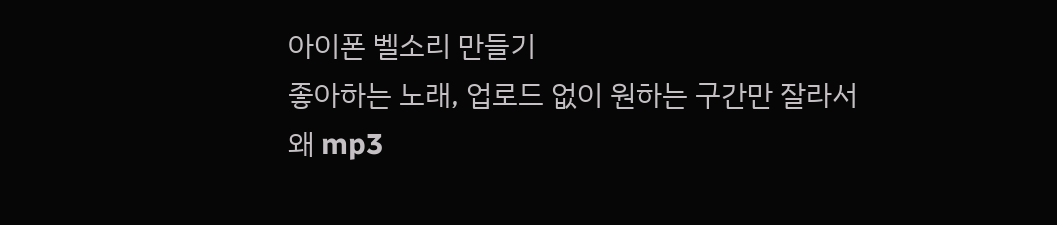아이폰 벨소리 만들기
좋아하는 노래, 업로드 없이 원하는 구간만 잘라서
왜 mp3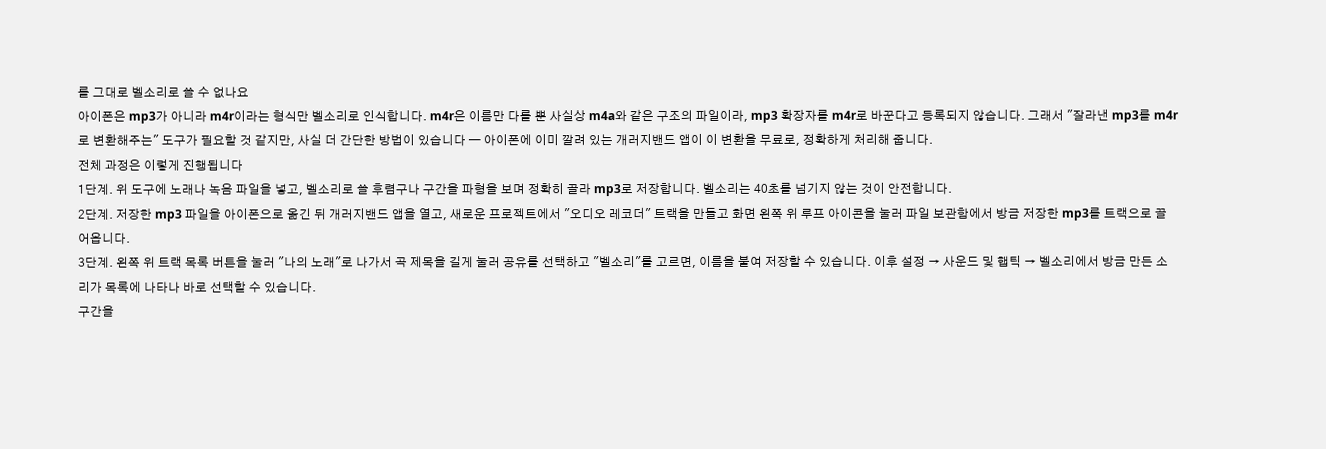를 그대로 벨소리로 쓸 수 없나요
아이폰은 mp3가 아니라 m4r이라는 형식만 벨소리로 인식합니다. m4r은 이름만 다를 뿐 사실상 m4a와 같은 구조의 파일이라, mp3 확장자를 m4r로 바꾼다고 등록되지 않습니다. 그래서 "잘라낸 mp3를 m4r로 변환해주는" 도구가 필요할 것 같지만, 사실 더 간단한 방법이 있습니다 — 아이폰에 이미 깔려 있는 개러지밴드 앱이 이 변환을 무료로, 정확하게 처리해 줍니다.
전체 과정은 이렇게 진행됩니다
1단계. 위 도구에 노래나 녹음 파일을 넣고, 벨소리로 쓸 후렴구나 구간을 파형을 보며 정확히 골라 mp3로 저장합니다. 벨소리는 40초를 넘기지 않는 것이 안전합니다.
2단계. 저장한 mp3 파일을 아이폰으로 옮긴 뒤 개러지밴드 앱을 열고, 새로운 프로젝트에서 "오디오 레코더" 트랙을 만들고 화면 왼쪽 위 루프 아이콘을 눌러 파일 보관함에서 방금 저장한 mp3를 트랙으로 끌어옵니다.
3단계. 왼쪽 위 트랙 목록 버튼을 눌러 "나의 노래"로 나가서 곡 제목을 길게 눌러 공유를 선택하고 "벨소리"를 고르면, 이름을 붙여 저장할 수 있습니다. 이후 설정 → 사운드 및 햅틱 → 벨소리에서 방금 만든 소리가 목록에 나타나 바로 선택할 수 있습니다.
구간을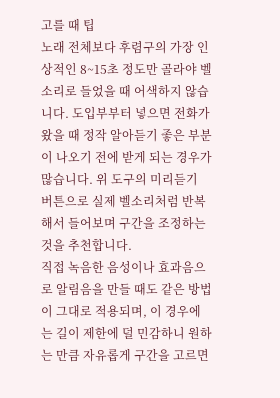고를 때 팁
노래 전체보다 후렴구의 가장 인상적인 8~15초 정도만 골라야 벨소리로 들었을 때 어색하지 않습니다. 도입부부터 넣으면 전화가 왔을 때 정작 알아듣기 좋은 부분이 나오기 전에 받게 되는 경우가 많습니다. 위 도구의 미리듣기 버튼으로 실제 벨소리처럼 반복해서 들어보며 구간을 조정하는 것을 추천합니다.
직접 녹음한 음성이나 효과음으로 알림음을 만들 때도 같은 방법이 그대로 적용되며, 이 경우에는 길이 제한에 덜 민감하니 원하는 만큼 자유롭게 구간을 고르면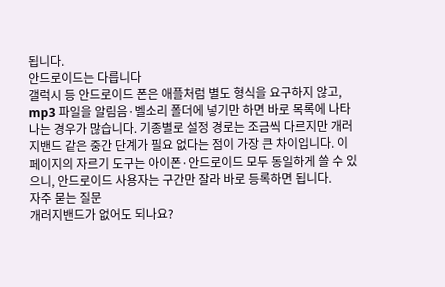됩니다.
안드로이드는 다릅니다
갤럭시 등 안드로이드 폰은 애플처럼 별도 형식을 요구하지 않고, mp3 파일을 알림음·벨소리 폴더에 넣기만 하면 바로 목록에 나타나는 경우가 많습니다. 기종별로 설정 경로는 조금씩 다르지만 개러지밴드 같은 중간 단계가 필요 없다는 점이 가장 큰 차이입니다. 이 페이지의 자르기 도구는 아이폰·안드로이드 모두 동일하게 쓸 수 있으니, 안드로이드 사용자는 구간만 잘라 바로 등록하면 됩니다.
자주 묻는 질문
개러지밴드가 없어도 되나요?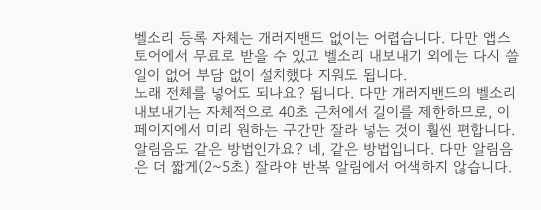벨소리 등록 자체는 개러지밴드 없이는 어렵습니다. 다만 앱스토어에서 무료로 받을 수 있고 벨소리 내보내기 외에는 다시 쓸 일이 없어 부담 없이 설치했다 지워도 됩니다.
노래 전체를 넣어도 되나요? 됩니다. 다만 개러지밴드의 벨소리 내보내기는 자체적으로 40초 근처에서 길이를 제한하므로, 이 페이지에서 미리 원하는 구간만 잘라 넣는 것이 훨씬 편합니다.
알림음도 같은 방법인가요? 네, 같은 방법입니다. 다만 알림음은 더 짧게(2~5초) 잘라야 반복 알림에서 어색하지 않습니다.